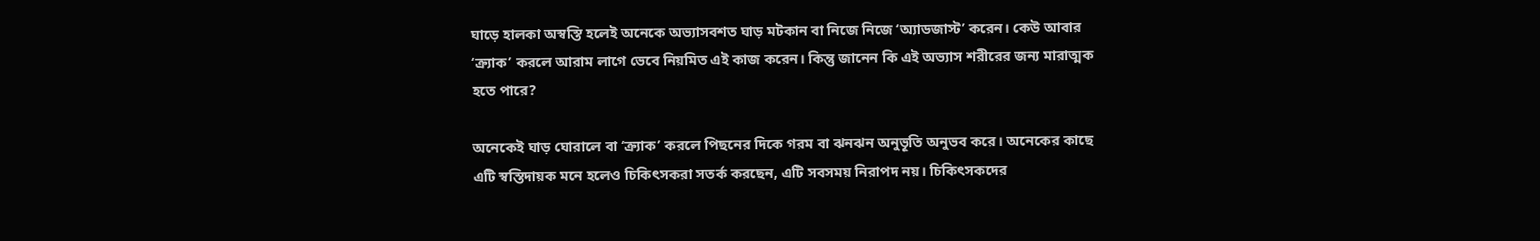ঘাড়ে হালকা অস্বস্তি হলেই অনেকে অভ্যাসবশত ঘাড় মটকান বা নিজে নিজে ‘অ্যাডজাস্ট’ করেন। কেউ আবার ‘ক্র্যাক’ করলে আরাম লাগে ভেবে নিয়মিত এই কাজ করেন। কিন্তু জানেন কি এই অভ্যাস শরীরের জন্য মারাত্মক হতে পারে?

অনেকেই ঘাড় ঘোরালে বা ‘ক্র্যাক’ করলে পিছনের দিকে গরম বা ঝনঝন অনুভূতি অনুভব করে। অনেকের কাছে এটি স্বস্তিদায়ক মনে হলেও চিকিৎসকরা সতর্ক করছেন, এটি সবসময় নিরাপদ নয়। চিকিৎসকদের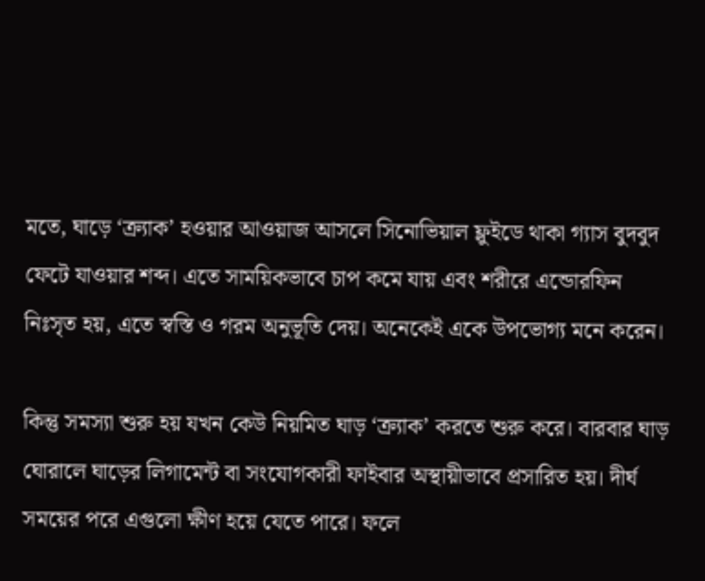মতে, ঘাড়ে ‘ক্র্যাক’ হওয়ার আওয়াজ আসলে সিনোভিয়াল ফ্লুইডে থাকা গ্যাস বুদবুদ ফেটে যাওয়ার শব্দ। এতে সাময়িকভাবে চাপ কমে যায় এবং শরীরে এন্ডোরফিন নিঃসৃত হয়, এতে স্বস্তি ও গরম অনুভূতি দেয়। অনেকেই একে উপভোগ্য মনে করেন।

কিন্তু সমস্যা শুরু হয় যখন কেউ নিয়মিত ঘাড় ‘ক্র্যাক’ করতে শুরু করে। বারবার ঘাড় ঘোরালে ঘাড়ের লিগামেন্ট বা সংযোগকারী ফাইবার অস্থায়ীভাবে প্রসারিত হয়। দীর্ঘ সময়ের পরে এগুলো ক্ষীণ হয়ে যেতে পারে। ফলে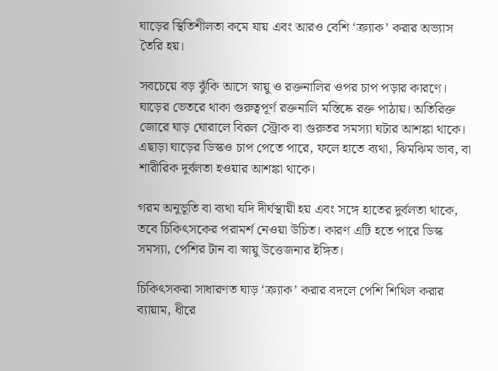ঘাড়ের স্থিতিশীলতা কমে যায় এবং আরও বেশি ‘ক্র্যাক’ করার অভ্যাস তৈরি হয়।

সবচেয়ে বড় ঝুঁকি আসে স্নায়ু ও রক্তনালির ওপর চাপ পড়ার কারণে। ঘাড়ের ভেতরে থাকা গুরুত্বপূর্ণ রক্তনালি মস্তিষ্কে রক্ত পাঠায়। অতিরিক্ত জোরে ঘাড় ঘোরালে বিরল স্ট্রোক বা গুরুতর সমস্যা ঘটার আশঙ্কা থাকে। এছাড়া ঘাড়ের ডিস্কও চাপ পেতে পারে, ফলে হাতে ব্যথা, ঝিমঝিম ভাব, বা শারীরিক দুর্বলতা হওয়ার আশঙ্কা থাকে।

গরম অনুভূতি বা ব্যথা যদি দীর্ঘস্থায়ী হয় এবং সঙ্গে হাতের দুর্বলতা থাকে, তবে চিকিৎসকের পরামর্শ নেওয়া উচিত। কারণ এটি হতে পারে ডিস্ক সমস্যা, পেশির টান বা স্নায়ু উত্তেজনার ইঙ্গিত।

চিকিৎসকরা সাধারণত ঘাড় ‘ক্র্যাক’ করার বদলে পেশি শিথিল করার ব্যায়াম, ধীরে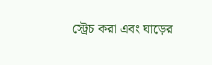স্ট্রেচ করা এবং ঘাড়ের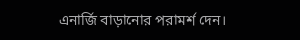এনার্জি বাড়ানোর পরামর্শ দেন।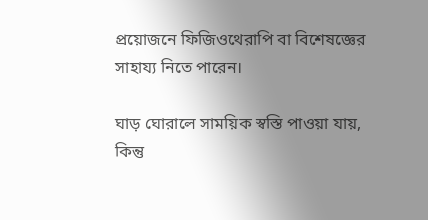প্রয়োজনে ফিজিওথেরাপি বা বিশেষজ্ঞের সাহায্য নিতে পারেন।

ঘাড় ঘোরালে সাময়িক স্বস্তি পাওয়া যায়, কিন্তু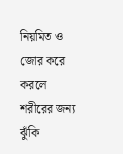নিয়মিত ও জোর করে করলে শরীরের জন্য ঝুঁকি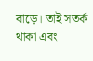বাড়ে। তাই সতর্ক থাকা এবং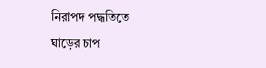নিরাপদ পদ্ধতিতে ঘাড়ের চাপ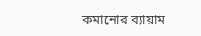কমানোর ব্যায়াম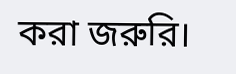করা জরুরি।